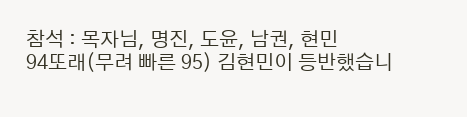참석 : 목자님, 명진, 도윤, 남권, 현민
94또래(무려 빠른 95) 김현민이 등반했습니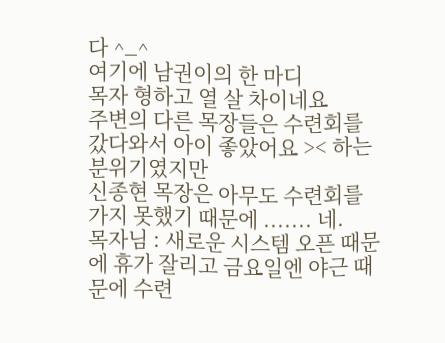다 ^_^
여기에 남권이의 한 마디
목자 형하고 열 살 차이네요
주변의 다른 목장들은 수련회를 갔다와서 아이 좋았어요 >< 하는 분위기였지만
신종현 목장은 아무도 수련회를 가지 못했기 때문에 ....... 네.
목자님 : 새로운 시스템 오픈 때문에 휴가 잘리고 금요일엔 야근 때문에 수련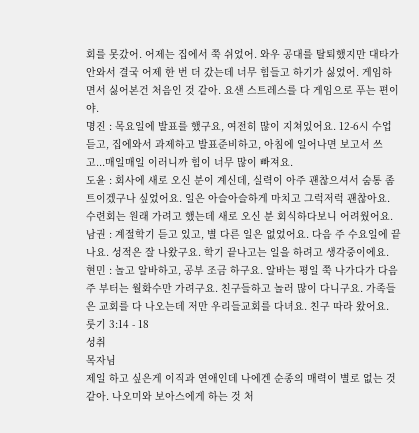회를 못갔어. 어제는 집에서 쭉 쉬었어. 와우 공대를 탈퇴했지만 대타가 안와서 결국 어제 한 번 더 갔는데 너무 힘들고 하기가 싫었어. 게임하면서 싫어본건 처음인 것 같아. 요샌 스트레스를 다 게임으로 푸는 편이야.
명진 : 목요일에 발표를 했구요, 여전히 많이 지쳐있어요. 12-6시 수업듣고, 집에와서 과제하고 발표준비하고, 아침에 일어나면 보고서 쓰고...매일매일 이러니까 힘이 너무 많이 빠져요.
도윤 : 회사에 새로 오신 분이 계신데, 실력이 아주 괜찮으셔서 숨통 좀 트이겠구나 싶었어요. 일은 아슬아슬하게 마치고 그럭저럭 괜찮아요. 수련회는 원래 가려고 했는데 새로 오신 분 회식하다보니 어려웠어요.
남권 : 계절학기 듣고 있고, 별 다른 일은 없었어요. 다음 주 수요일에 끝나요. 성적은 잘 나왔구요. 학기 끝나고는 일을 하려고 생각중이에요.
현민 : 놀고 알바하고, 공부 조금 하구요. 알바는 평일 쭉 나가다가 다음 주 부터는 월화수만 가려구요. 친구들하고 놀러 많이 다니구요. 가족들은 교회를 다 나오는데 저만 우리들교회를 다녀요. 친구 따라 왔어요.
룻기 3:14 - 18
성취
목자님
제일 하고 싶은게 이직과 연애인데 나에겐 순종의 매력이 별로 없는 것 같아. 나오미와 보아스에게 하는 것 처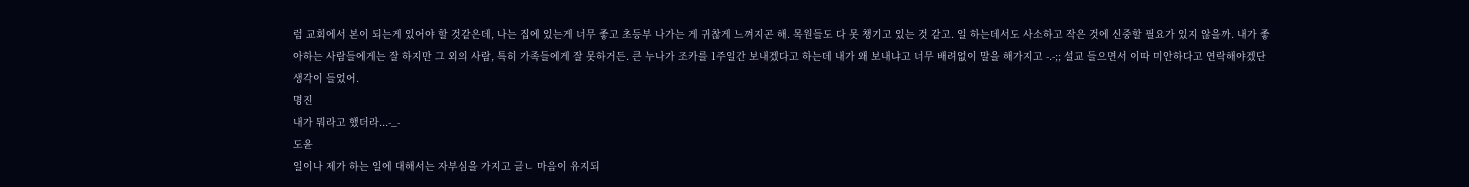럼 교회에서 본이 되는게 있어야 할 것같은데, 나는 집에 있는게 너무 좋고 초등부 나가는 게 귀찮게 느껴지곤 해. 목원들도 다 못 챙기고 있는 것 같고. 일 하는데서도 사소하고 작은 것에 신중할 필요가 있지 않을까. 내가 좋아하는 사람들에게는 잘 하지만 그 외의 사람, 특히 가족들에게 잘 못하거든. 큰 누나가 조카를 1주일간 보내겠다고 하는데 내가 왜 보내냐고 너무 배려없이 말을 해가지고 -.-;; 설교 들으면서 이따 미안하다고 연락해야겠단 생각이 들었어.
명진
내가 뭐라고 했더라...-_-
도윤
일이나 제가 하는 일에 대해서는 자부심을 가지고 글ㄴ 마음이 유지되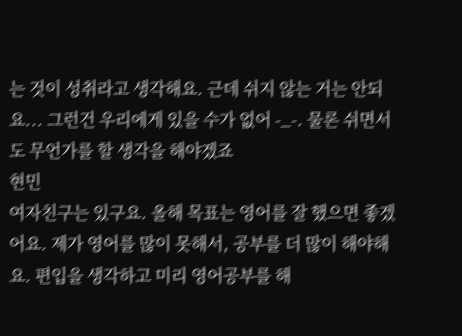는 것이 성취라고 생각해요. 근데 쉬지 않는 거는 안되요... 그런건 우리에게 있을 수가 없어 -_-. 물론 쉬면서도 무언가를 할 생각을 해야겠죠
현민
여자친구는 있구요. 올해 목표는 영어를 잘 했으면 좋겠어요. 제가 영어를 많이 못해서, 공부를 더 많이 해야해요. 편입을 생각하고 미리 영어공부를 해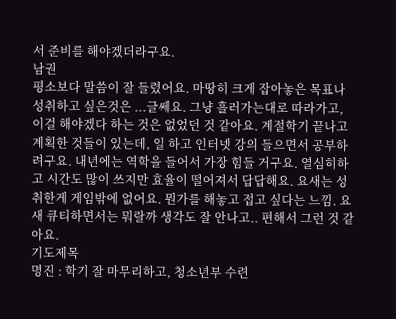서 준비를 해야겠더라구요.
남권
평소보다 말씀이 잘 들렸어요. 마땅히 크게 잡아놓은 목표나 성취하고 싶은것은 ...글쎄요. 그냥 흘러가는대로 따라가고, 이걸 해야겠다 하는 것은 없었던 것 같아요. 계절학기 끝나고 계획한 것들이 있는데, 일 하고 인터넷 강의 들으면서 공부하려구요. 내년에는 역학을 들어서 가장 힘들 거구요. 열심히하고 시간도 많이 쓰지만 효율이 떨어져서 답답해요. 요새는 성취한게 게임밖에 없어요. 뭔가를 해놓고 접고 싶다는 느낌. 요새 큐티하면서는 뭐랄까 생각도 잘 안나고.. 편해서 그런 것 같아요.
기도제목
명진 : 학기 잘 마무리하고, 청소년부 수련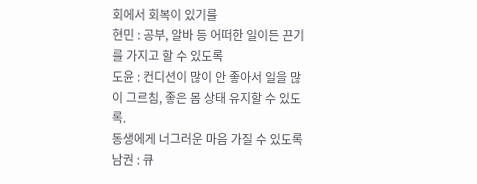회에서 회복이 있기를
현민 : 공부, 알바 등 어떠한 일이든 끈기를 가지고 할 수 있도록
도윤 : 컨디션이 많이 안 좋아서 일을 많이 그르침, 좋은 몸 상태 유지할 수 있도록.
동생에게 너그러운 마음 가질 수 있도록
남권 : 큐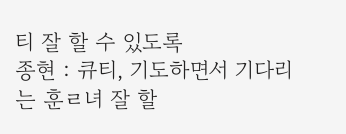티 잘 할 수 있도록
종현 : 큐티, 기도하면서 기다리는 훈ㄹ녀 잘 할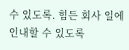수 있도록. 힘든 회사 일에 인내할 수 있도록